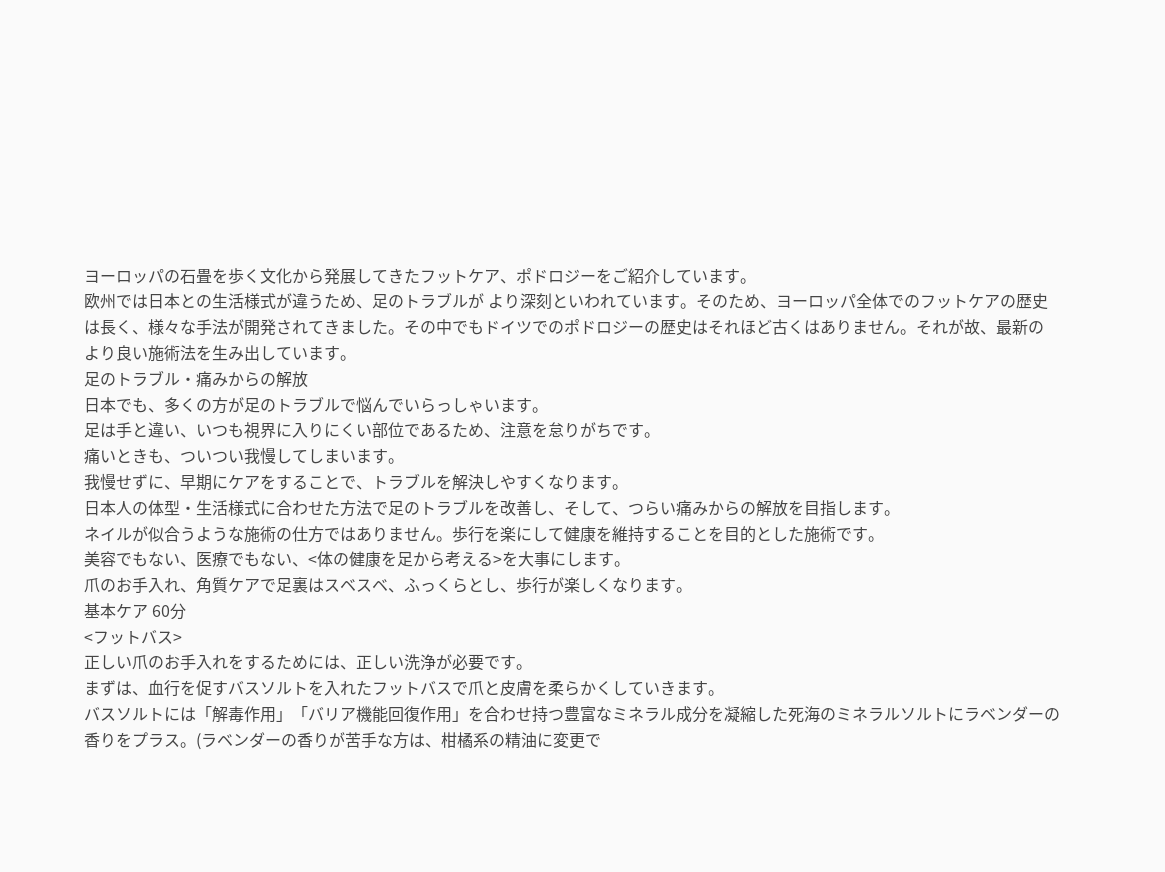ヨーロッパの石畳を歩く文化から発展してきたフットケア、ポドロジーをご紹介しています。
欧州では日本との生活様式が違うため、足のトラブルが より深刻といわれています。そのため、ヨーロッパ全体でのフットケアの歴史は長く、様々な手法が開発されてきました。その中でもドイツでのポドロジーの歴史はそれほど古くはありません。それが故、最新の より良い施術法を生み出しています。
足のトラブル・痛みからの解放
日本でも、多くの方が足のトラブルで悩んでいらっしゃいます。
足は手と違い、いつも視界に入りにくい部位であるため、注意を怠りがちです。
痛いときも、ついつい我慢してしまいます。
我慢せずに、早期にケアをすることで、トラブルを解決しやすくなります。
日本人の体型・生活様式に合わせた方法で足のトラブルを改善し、そして、つらい痛みからの解放を目指します。
ネイルが似合うような施術の仕方ではありません。歩行を楽にして健康を維持することを目的とした施術です。
美容でもない、医療でもない、<体の健康を足から考える>を大事にします。
爪のお手入れ、角質ケアで足裏はスベスベ、ふっくらとし、歩行が楽しくなります。
基本ケア 60分
<フットバス>
正しい爪のお手入れをするためには、正しい洗浄が必要です。
まずは、血行を促すバスソルトを入れたフットバスで爪と皮膚を柔らかくしていきます。
バスソルトには「解毒作用」「バリア機能回復作用」を合わせ持つ豊富なミネラル成分を凝縮した死海のミネラルソルトにラベンダーの香りをプラス。(ラベンダーの香りが苦手な方は、柑橘系の精油に変更で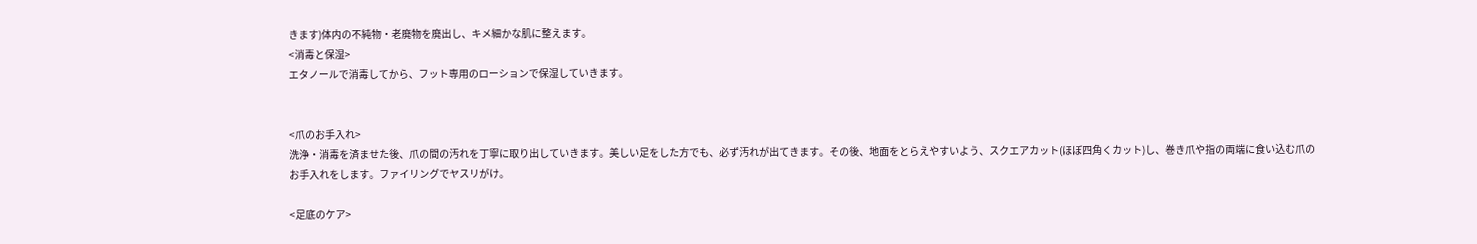きます)体内の不純物・老廃物を廃出し、キメ細かな肌に整えます。
<消毒と保湿>
エタノールで消毒してから、フット専用のローションで保湿していきます。


<爪のお手入れ>
洗浄・消毒を済ませた後、爪の間の汚れを丁寧に取り出していきます。美しい足をした方でも、必ず汚れが出てきます。その後、地面をとらえやすいよう、スクエアカット(ほぼ四角くカット)し、巻き爪や指の両端に食い込む爪のお手入れをします。ファイリングでヤスリがけ。

<足底のケア>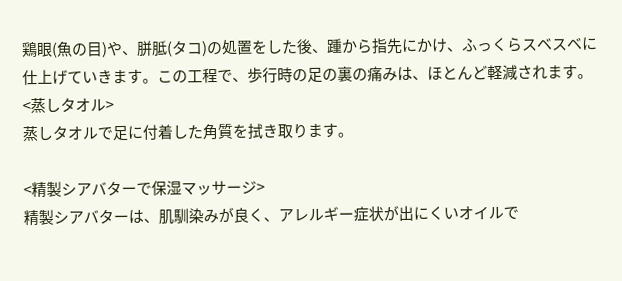鶏眼(魚の目)や、胼胝(タコ)の処置をした後、踵から指先にかけ、ふっくらスベスベに仕上げていきます。この工程で、歩行時の足の裏の痛みは、ほとんど軽減されます。
<蒸しタオル>
蒸しタオルで足に付着した角質を拭き取ります。

<精製シアバターで保湿マッサージ>
精製シアバターは、肌馴染みが良く、アレルギー症状が出にくいオイルで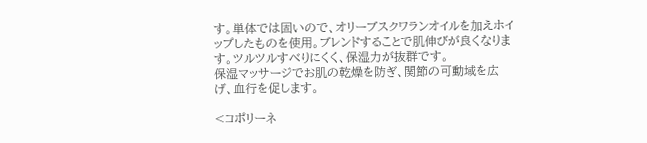す。単体では固いので、オリーブスクワランオイルを加えホイップしたものを使用。ブレンドすることで肌伸びが良くなります。ツルツルすべりにくく、保湿力が抜群です。
保湿マッサージでお肌の乾燥を防ぎ、関節の可動域を広げ、血行を促します。

<コポリーネ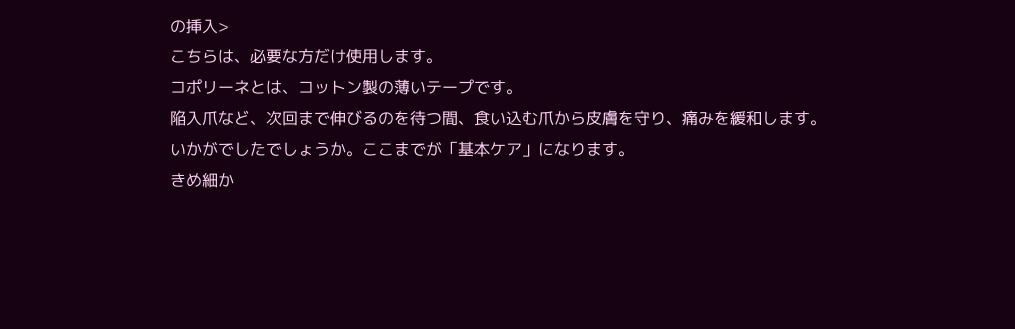の挿入>
こちらは、必要な方だけ使用します。
コポリーネとは、コットン製の薄いテープです。
陥入爪など、次回まで伸びるのを待つ間、食い込む爪から皮膚を守り、痛みを緩和します。
いかがでしたでしょうか。ここまでが「基本ケア」になります。
きめ細か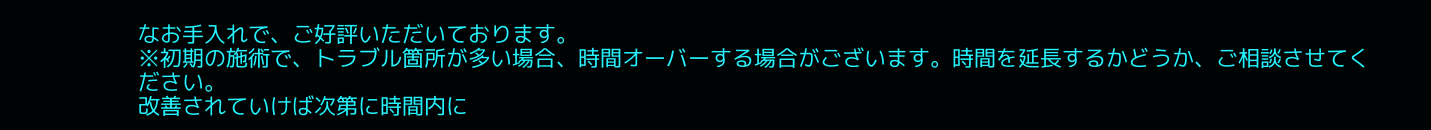なお手入れで、ご好評いただいております。
※初期の施術で、トラブル箇所が多い場合、時間オーバーする場合がございます。時間を延長するかどうか、ご相談させてください。
改善されていけば次第に時間内に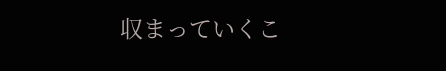収まっていくこ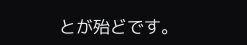とが殆どです。